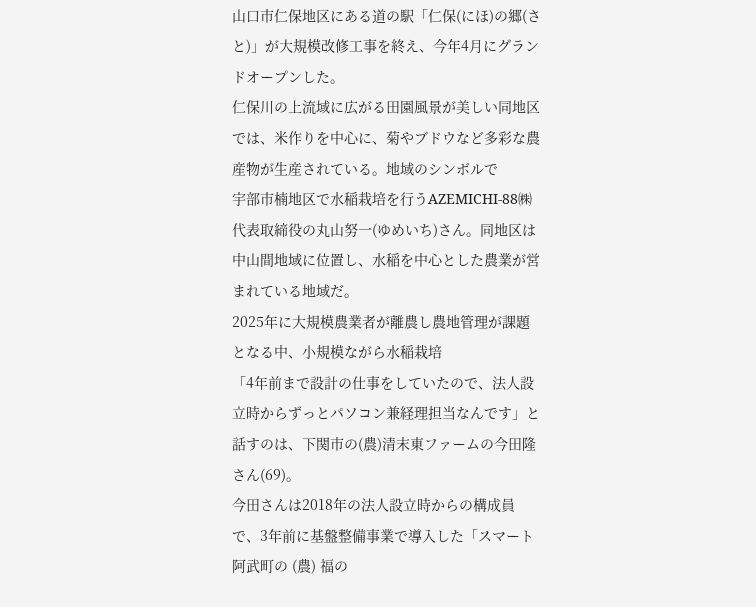山口市仁保地区にある道の駅「仁保(にほ)の郷(さと)」が大規模改修工事を終え、今年4月にグランドオープンした。
仁保川の上流域に広がる田園風景が美しい同地区では、米作りを中心に、菊やブドウなど多彩な農産物が生産されている。地域のシンボルで
宇部市楠地区で水稲栽培を行うAZEMICHI-88㈱代表取締役の丸山努一(ゆめいち)さん。同地区は中山間地域に位置し、水稲を中心とした農業が営まれている地域だ。
2025年に大規模農業者が離農し農地管理が課題となる中、小規模ながら水稲栽培
「4年前まで設計の仕事をしていたので、法人設立時からずっとパソコン兼経理担当なんです」と話すのは、下関市の(農)清末東ファームの今田隆さん(69)。
今田さんは2018年の法人設立時からの構成員で、3年前に基盤整備事業で導入した「スマート
阿武町の (農) 福の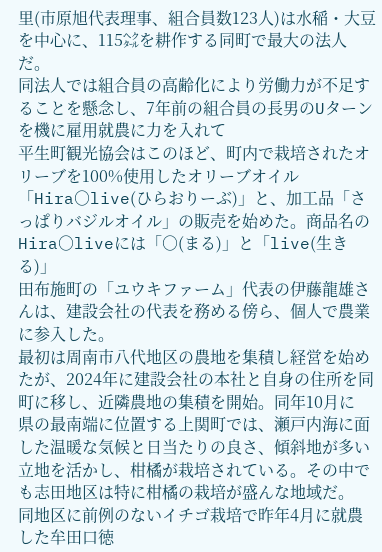里(市原旭代表理事、組合員数123人)は水稲・大豆を中心に、115㌶を耕作する同町で最大の法人だ。
同法人では組合員の高齢化により労働力が不足することを懸念し、7年前の組合員の長男のUターンを機に雇用就農に力を入れて
平生町観光協会はこのほど、町内で栽培されたオリーブを100%使用したオリーブオイル「Hira○live(ひらおりーぶ)」と、加工品「さっぱりバジルオイル」の販売を始めた。商品名のHira○liveには「○(まる)」と「live(生きる)」
田布施町の「ユウキファーム」代表の伊藤龍雄さんは、建設会社の代表を務める傍ら、個人で農業に参入した。
最初は周南市八代地区の農地を集積し経営を始めたが、2024年に建設会社の本社と自身の住所を同町に移し、近隣農地の集積を開始。同年10月に
県の最南端に位置する上関町では、瀬戸内海に面した温暖な気候と日当たりの良さ、傾斜地が多い立地を活かし、柑橘が栽培されている。その中でも志田地区は特に柑橘の栽培が盛んな地域だ。
同地区に前例のないイチゴ栽培で昨年4月に就農した牟田口徳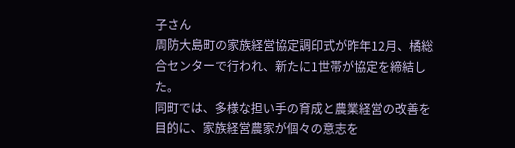子さん
周防大島町の家族経営協定調印式が昨年12月、橘総合センターで行われ、新たに1世帯が協定を締結した。
同町では、多様な担い手の育成と農業経営の改善を目的に、家族経営農家が個々の意志を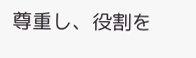尊重し、役割を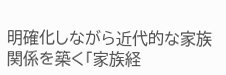明確化しながら近代的な家族関係を築く「家族経